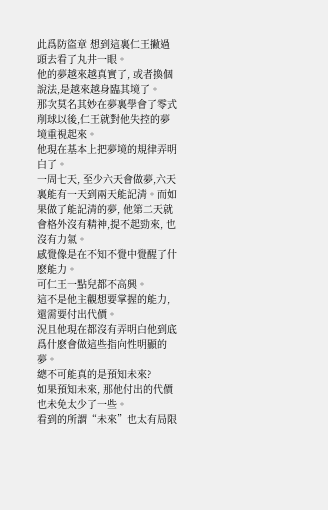此爲防盜章 想到這裏仁王撇過頭去看了丸井一眼。
他的夢越來越真實了, 或者換個說法,是越來越身臨其境了。
那次莫名其妙在夢裏學會了零式削球以後,仁王就對他失控的夢境重視起來。
他現在基本上把夢境的規律弄明白了。
一周七天, 至少六天會做夢,六天裏能有一天到兩天能記清。而如果做了能記清的夢, 他第二天就會格外沒有精神,提不起勁來, 也沒有力氣。
感覺像是在不知不覺中覺醒了什麽能力。
可仁王一點兒都不高興。
這不是他主觀想要掌握的能力, 還需要付出代價。
況且他現在都沒有弄明白他到底爲什麽會做這些指向性明顯的夢。
總不可能真的是預知未來?
如果預知未來, 那他付出的代價也未免太少了一些。
看到的所謂“未來”也太有局限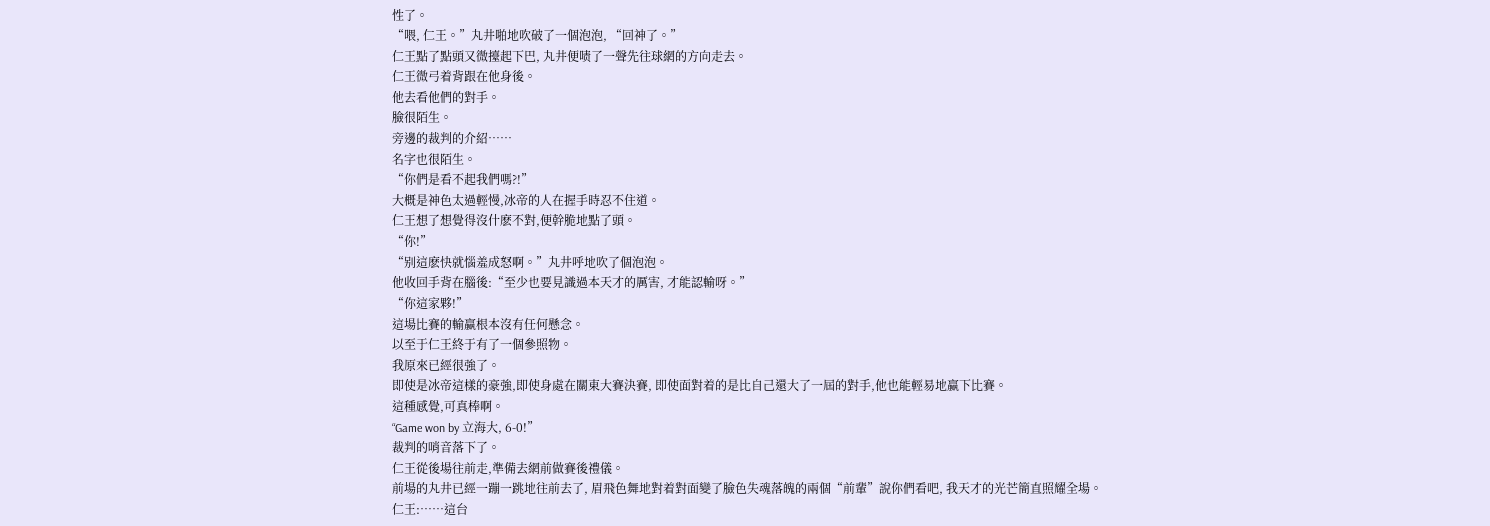性了。
“喂, 仁王。”丸井啪地吹破了一個泡泡, “回神了。”
仁王點了點頭又微擡起下巴, 丸井便啧了一聲先往球網的方向走去。
仁王微弓着背跟在他身後。
他去看他們的對手。
臉很陌生。
旁邊的裁判的介紹……
名字也很陌生。
“你們是看不起我們嗎?!”
大概是神色太過輕慢,冰帝的人在握手時忍不住道。
仁王想了想覺得沒什麽不對,便幹脆地點了頭。
“你!”
“别這麽快就惱羞成怒啊。”丸井呼地吹了個泡泡。
他收回手背在腦後:“至少也要見識過本天才的厲害, 才能認輸呀。”
“你這家夥!”
這場比賽的輸赢根本沒有任何懸念。
以至于仁王終于有了一個參照物。
我原來已經很強了。
即使是冰帝這樣的豪強,即使身處在關東大賽決賽, 即使面對着的是比自己還大了一屆的對手,他也能輕易地赢下比賽。
這種感覺,可真棒啊。
“Game won by 立海大, 6-0!”
裁判的哨音落下了。
仁王從後場往前走,準備去網前做賽後禮儀。
前場的丸井已經一蹦一跳地往前去了, 眉飛色舞地對着對面變了臉色失魂落魄的兩個“前輩”說你們看吧, 我天才的光芒簡直照耀全場。
仁王:……這台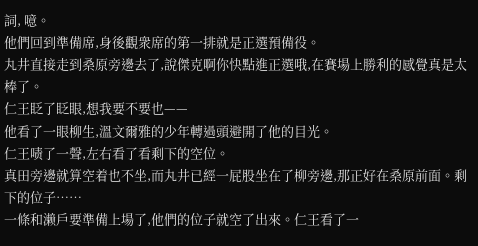詞, 噫。
他們回到準備席,身後觀衆席的第一排就是正選預備役。
丸井直接走到桑原旁邊去了,說傑克啊你快點進正選哦,在賽場上勝利的感覺真是太棒了。
仁王眨了眨眼,想我要不要也——
他看了一眼柳生,溫文爾雅的少年轉過頭避開了他的目光。
仁王啧了一聲,左右看了看剩下的空位。
真田旁邊就算空着也不坐,而丸井已經一屁股坐在了柳旁邊,那正好在桑原前面。剩下的位子……
一條和濑戶要準備上場了,他們的位子就空了出來。仁王看了一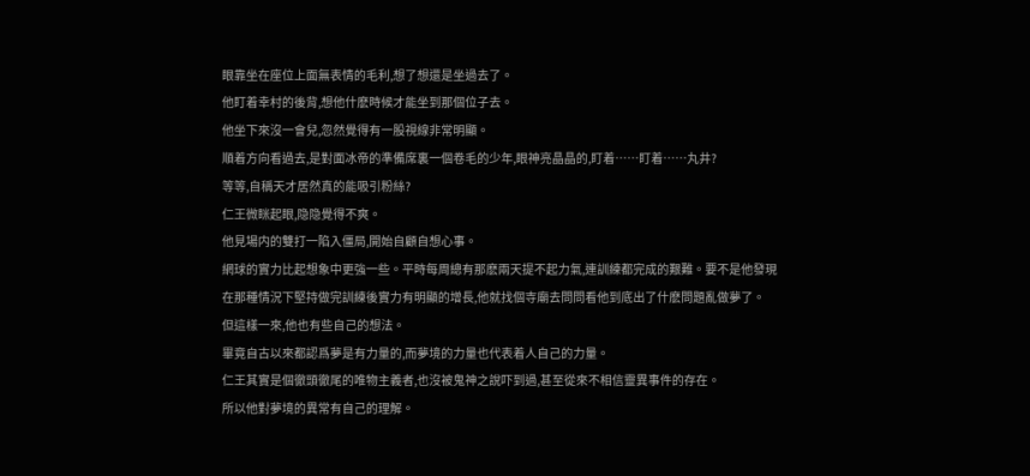眼靠坐在座位上面無表情的毛利,想了想還是坐過去了。
他盯着幸村的後背,想他什麽時候才能坐到那個位子去。
他坐下來沒一會兒,忽然覺得有一股視線非常明顯。
順着方向看過去,是對面冰帝的準備席裏一個卷毛的少年,眼神亮晶晶的,盯着……盯着……丸井?
等等,自稱天才居然真的能吸引粉絲?
仁王微眯起眼,隐隐覺得不爽。
他見場内的雙打一陷入僵局,開始自顧自想心事。
網球的實力比起想象中更強一些。平時每周總有那麽兩天提不起力氣,連訓練都完成的艱難。要不是他發現在那種情況下堅持做完訓練後實力有明顯的增長,他就找個寺廟去問問看他到底出了什麽問題亂做夢了。
但這樣一來,他也有些自己的想法。
畢竟自古以來都認爲夢是有力量的,而夢境的力量也代表着人自己的力量。
仁王其實是個徹頭徹尾的唯物主義者,也沒被鬼神之說吓到過,甚至從來不相信靈異事件的存在。
所以他對夢境的異常有自己的理解。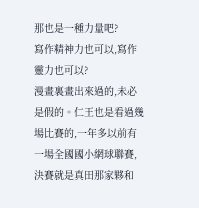那也是一種力量吧?
寫作精神力也可以,寫作靈力也可以?
漫畫裏畫出來過的,未必是假的。仁王也是看過幾場比賽的,一年多以前有一場全國國小網球聯賽,決賽就是真田那家夥和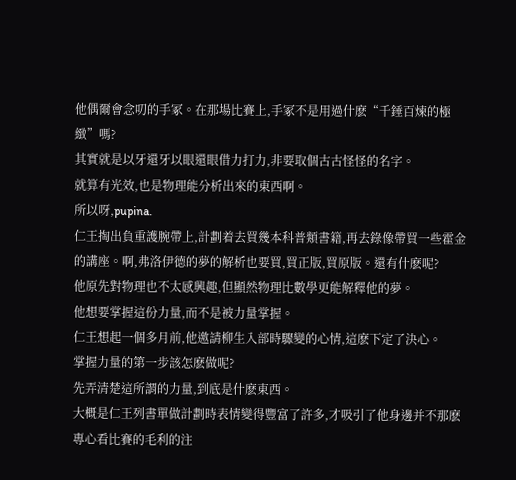他偶爾會念叨的手冢。在那場比賽上,手冢不是用過什麽“千錘百煉的極緻”嗎?
其實就是以牙還牙以眼還眼借力打力,非要取個古古怪怪的名字。
就算有光效,也是物理能分析出來的東西啊。
所以呀,pupina.
仁王掏出負重護腕帶上,計劃着去買幾本科普類書籍,再去錄像帶買一些霍金的講座。啊,弗洛伊德的夢的解析也要買,買正版,買原版。還有什麽呢?
他原先對物理也不太感興趣,但顯然物理比數學更能解釋他的夢。
他想要掌握這份力量,而不是被力量掌握。
仁王想起一個多月前,他邀請柳生入部時驟變的心情,這麽下定了決心。
掌握力量的第一步該怎麽做呢?
先弄清楚這所謂的力量,到底是什麽東西。
大概是仁王列書單做計劃時表情變得豐富了許多,才吸引了他身邊并不那麽專心看比賽的毛利的注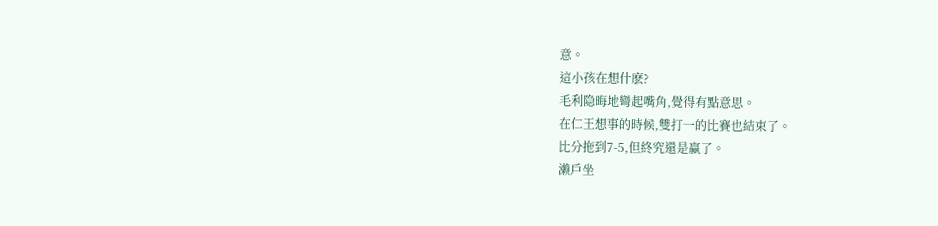意。
這小孩在想什麽?
毛利隐晦地彎起嘴角,覺得有點意思。
在仁王想事的時候,雙打一的比賽也結束了。
比分拖到7-5,但終究還是赢了。
濑戶坐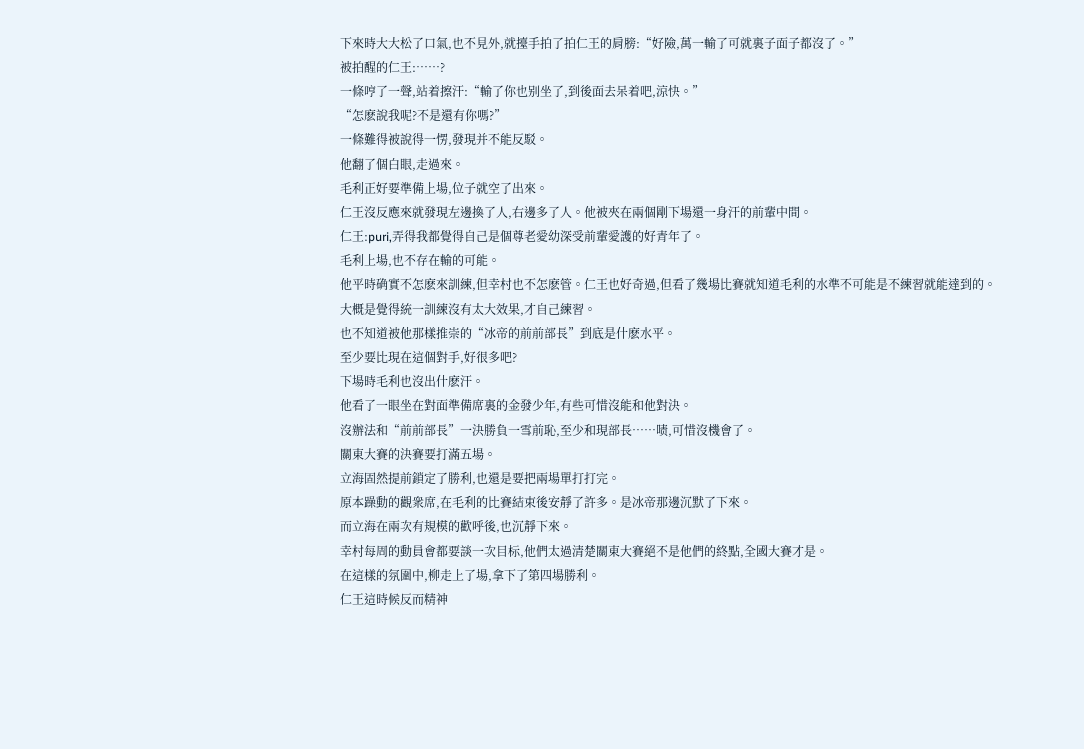下來時大大松了口氣,也不見外,就擡手拍了拍仁王的肩膀:“好險,萬一輸了可就裏子面子都沒了。”
被拍醒的仁王:……?
一條哼了一聲,站着擦汗:“輸了你也别坐了,到後面去呆着吧,涼快。”
“怎麽說我呢?不是還有你嗎?”
一條難得被說得一愣,發現并不能反駁。
他翻了個白眼,走過來。
毛利正好要準備上場,位子就空了出來。
仁王沒反應來就發現左邊換了人,右邊多了人。他被夾在兩個剛下場還一身汗的前輩中間。
仁王:puri,弄得我都覺得自己是個尊老愛幼深受前輩愛護的好青年了。
毛利上場,也不存在輸的可能。
他平時确實不怎麽來訓練,但幸村也不怎麽管。仁王也好奇過,但看了幾場比賽就知道毛利的水準不可能是不練習就能達到的。
大概是覺得統一訓練沒有太大效果,才自己練習。
也不知道被他那樣推崇的“冰帝的前前部長”到底是什麽水平。
至少要比現在這個對手,好很多吧?
下場時毛利也沒出什麽汗。
他看了一眼坐在對面準備席裏的金發少年,有些可惜沒能和他對決。
沒辦法和“前前部長”一決勝負一雪前恥,至少和現部長……啧,可惜沒機會了。
關東大賽的決賽要打滿五場。
立海固然提前鎖定了勝利,也還是要把兩場單打打完。
原本躁動的觀衆席,在毛利的比賽結束後安靜了許多。是冰帝那邊沉默了下來。
而立海在兩次有規模的歡呼後,也沉靜下來。
幸村每周的動員會都要談一次目标,他們太過清楚關東大賽絕不是他們的終點,全國大賽才是。
在這樣的氛圍中,柳走上了場,拿下了第四場勝利。
仁王這時候反而精神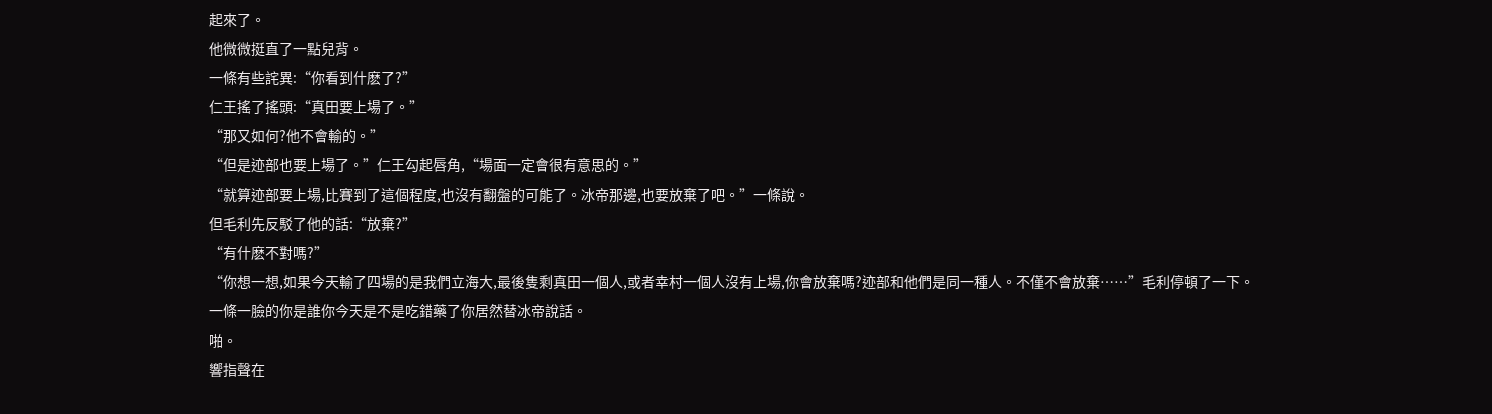起來了。
他微微挺直了一點兒背。
一條有些詫異:“你看到什麽了?”
仁王搖了搖頭:“真田要上場了。”
“那又如何?他不會輸的。”
“但是迹部也要上場了。”仁王勾起唇角,“場面一定會很有意思的。”
“就算迹部要上場,比賽到了這個程度,也沒有翻盤的可能了。冰帝那邊,也要放棄了吧。”一條說。
但毛利先反駁了他的話:“放棄?”
“有什麽不對嗎?”
“你想一想,如果今天輸了四場的是我們立海大,最後隻剩真田一個人,或者幸村一個人沒有上場,你會放棄嗎?迹部和他們是同一種人。不僅不會放棄……”毛利停頓了一下。
一條一臉的你是誰你今天是不是吃錯藥了你居然替冰帝說話。
啪。
響指聲在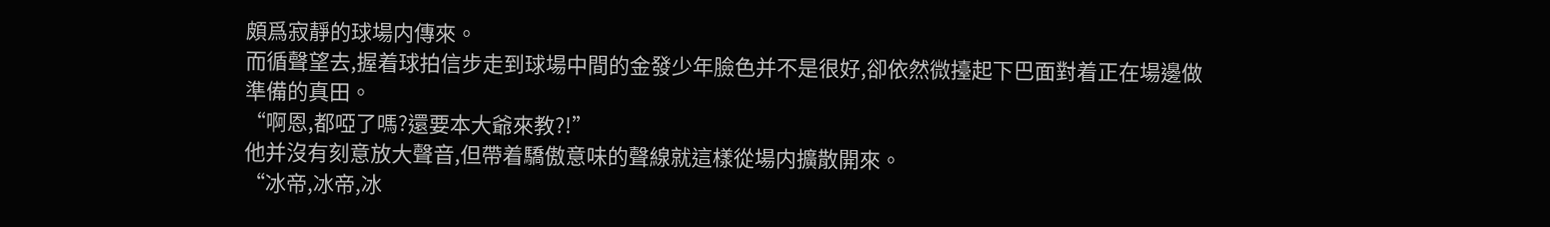頗爲寂靜的球場内傳來。
而循聲望去,握着球拍信步走到球場中間的金發少年臉色并不是很好,卻依然微擡起下巴面對着正在場邊做準備的真田。
“啊恩,都啞了嗎?還要本大爺來教?!”
他并沒有刻意放大聲音,但帶着驕傲意味的聲線就這樣從場内擴散開來。
“冰帝,冰帝,冰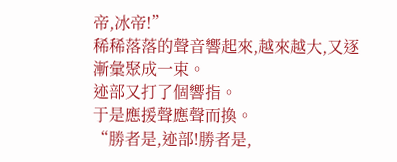帝,冰帝!”
稀稀落落的聲音響起來,越來越大,又逐漸彙聚成一束。
迹部又打了個響指。
于是應援聲應聲而換。
“勝者是,迹部!勝者是,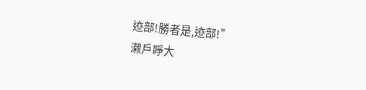迹部!勝者是,迹部!”
濑戶睜大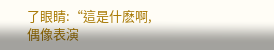了眼睛:“這是什麽啊,偶像表演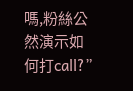嗎,粉絲公然演示如何打call?”